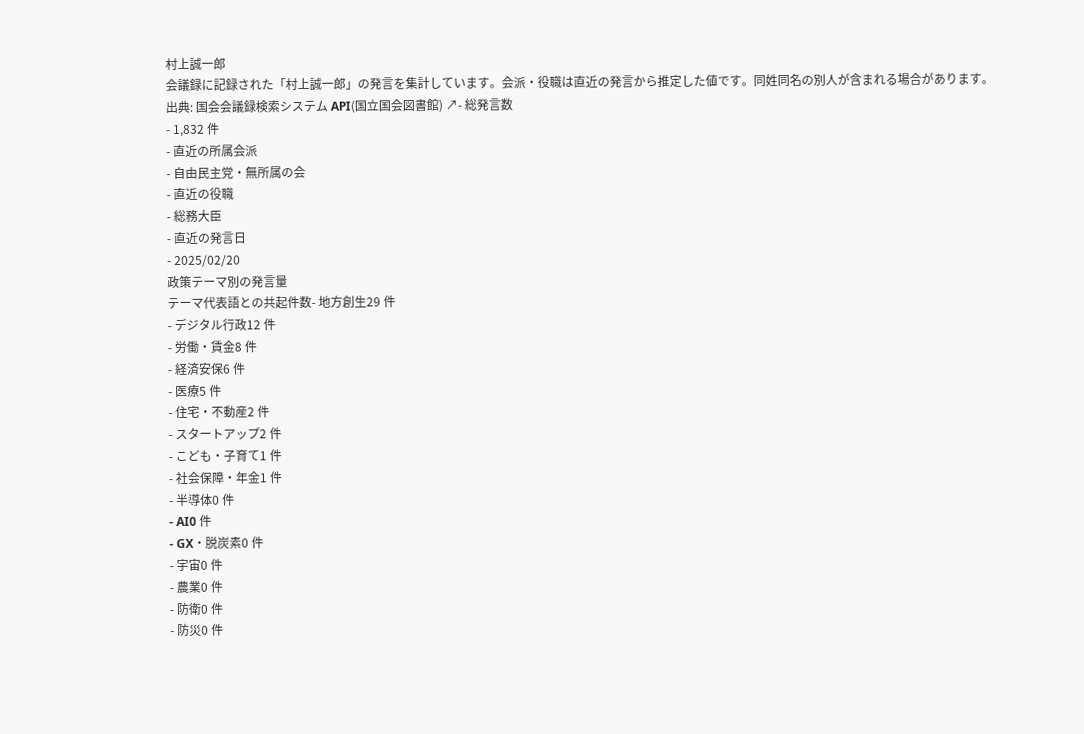村上誠一郎
会議録に記録された「村上誠一郎」の発言を集計しています。会派・役職は直近の発言から推定した値です。同姓同名の別人が含まれる場合があります。
出典: 国会会議録検索システム API(国立国会図書館) ↗- 総発言数
- 1,832 件
- 直近の所属会派
- 自由民主党・無所属の会
- 直近の役職
- 総務大臣
- 直近の発言日
- 2025/02/20
政策テーマ別の発言量
テーマ代表語との共起件数- 地方創生29 件
- デジタル行政12 件
- 労働・賃金8 件
- 経済安保6 件
- 医療5 件
- 住宅・不動産2 件
- スタートアップ2 件
- こども・子育て1 件
- 社会保障・年金1 件
- 半導体0 件
- AI0 件
- GX・脱炭素0 件
- 宇宙0 件
- 農業0 件
- 防衛0 件
- 防災0 件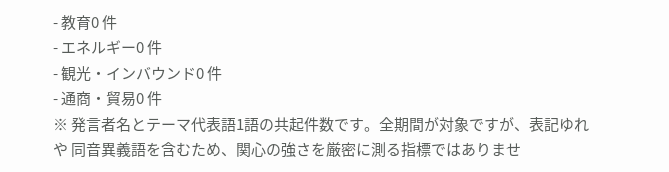- 教育0 件
- エネルギー0 件
- 観光・インバウンド0 件
- 通商・貿易0 件
※ 発言者名とテーマ代表語1語の共起件数です。全期間が対象ですが、表記ゆれや 同音異義語を含むため、関心の強さを厳密に測る指標ではありませ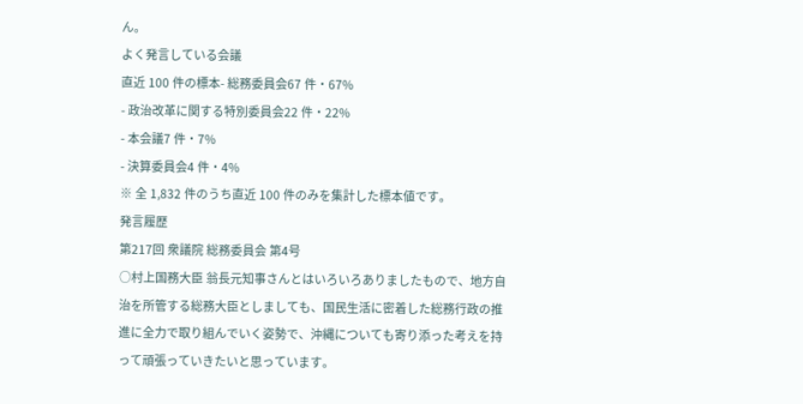ん。
よく発言している会議
直近 100 件の標本- 総務委員会67 件・67%
- 政治改革に関する特別委員会22 件・22%
- 本会議7 件・7%
- 決算委員会4 件・4%
※ 全 1,832 件のうち直近 100 件のみを集計した標本値です。
発言履歴
第217回 衆議院 総務委員会 第4号
○村上国務大臣 翁長元知事さんとはいろいろありましたもので、地方自治を所管する総務大臣としましても、国民生活に密着した総務行政の推進に全力で取り組んでいく姿勢で、沖縄についても寄り添った考えを持って頑張っていきたいと思っています。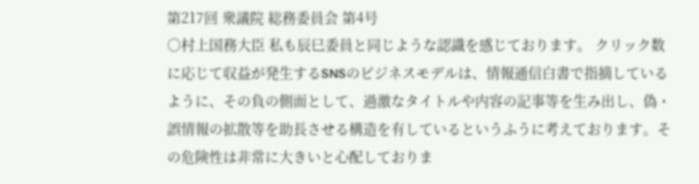第217回 衆議院 総務委員会 第4号
○村上国務大臣 私も辰巳委員と同じような認識を感じております。 クリック数に応じて収益が発生するSNSのビジネスモデルは、情報通信白書で指摘しているように、その負の側面として、過激なタイトルや内容の記事等を生み出し、偽・誤情報の拡散等を助長させる構造を有しているというふうに考えております。その危険性は非常に大きいと心配しておりま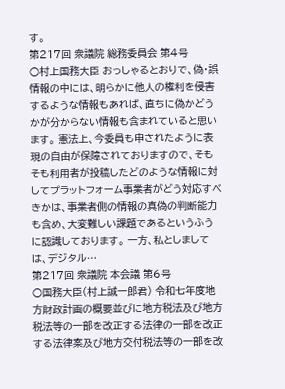す。
第217回 衆議院 総務委員会 第4号
○村上国務大臣 おっしゃるとおりで、偽・誤情報の中には、明らかに他人の権利を侵害するような情報もあれば、直ちに偽かどうかが分からない情報も含まれていると思います。 憲法上、今委員も申されたように表現の自由が保障されておりますので、そもそも利用者が投稿したどのような情報に対してプラットフォーム事業者がどう対応すべきかは、事業者側の情報の真偽の判断能力も含め、大変難しい課題であるというふうに認識しております。 一方、私としましては、デジタル…
第217回 衆議院 本会議 第6号
○国務大臣(村上誠一郎君) 令和七年度地方財政計画の概要並びに地方税法及び地方税法等の一部を改正する法律の一部を改正する法律案及び地方交付税法等の一部を改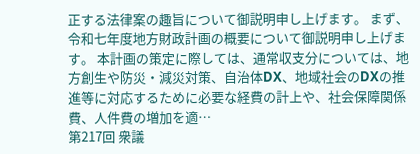正する法律案の趣旨について御説明申し上げます。 まず、令和七年度地方財政計画の概要について御説明申し上げます。 本計画の策定に際しては、通常収支分については、地方創生や防災・減災対策、自治体DX、地域社会のDXの推進等に対応するために必要な経費の計上や、社会保障関係費、人件費の増加を適…
第217回 衆議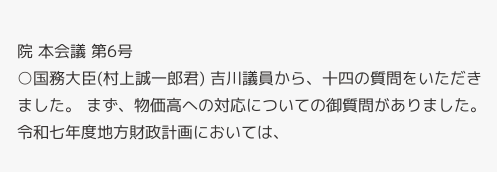院 本会議 第6号
○国務大臣(村上誠一郎君) 吉川議員から、十四の質問をいただきました。 まず、物価高への対応についての御質問がありました。 令和七年度地方財政計画においては、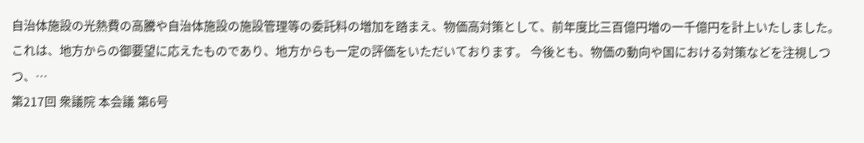自治体施設の光熱費の高騰や自治体施設の施設管理等の委託料の増加を踏まえ、物価高対策として、前年度比三百億円増の一千億円を計上いたしました。 これは、地方からの御要望に応えたものであり、地方からも一定の評価をいただいております。 今後とも、物価の動向や国における対策などを注視しつつ、…
第217回 衆議院 本会議 第6号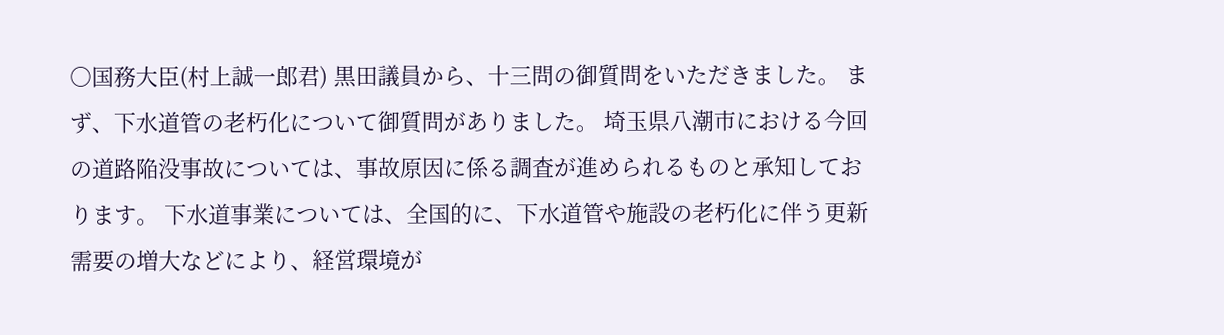○国務大臣(村上誠一郎君) 黒田議員から、十三問の御質問をいただきました。 まず、下水道管の老朽化について御質問がありました。 埼玉県八潮市における今回の道路陥没事故については、事故原因に係る調査が進められるものと承知しております。 下水道事業については、全国的に、下水道管や施設の老朽化に伴う更新需要の増大などにより、経営環境が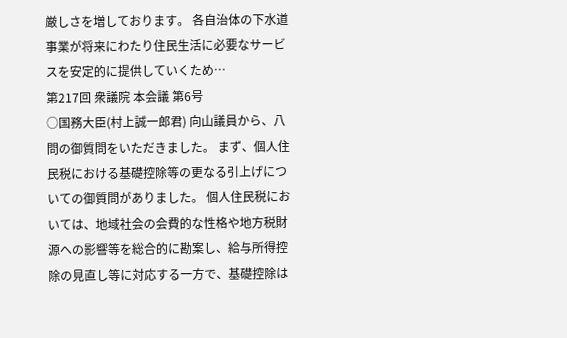厳しさを増しております。 各自治体の下水道事業が将来にわたり住民生活に必要なサービスを安定的に提供していくため…
第217回 衆議院 本会議 第6号
○国務大臣(村上誠一郎君) 向山議員から、八問の御質問をいただきました。 まず、個人住民税における基礎控除等の更なる引上げについての御質問がありました。 個人住民税においては、地域社会の会費的な性格や地方税財源への影響等を総合的に勘案し、給与所得控除の見直し等に対応する一方で、基礎控除は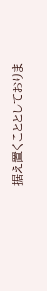据え置くこととしておりま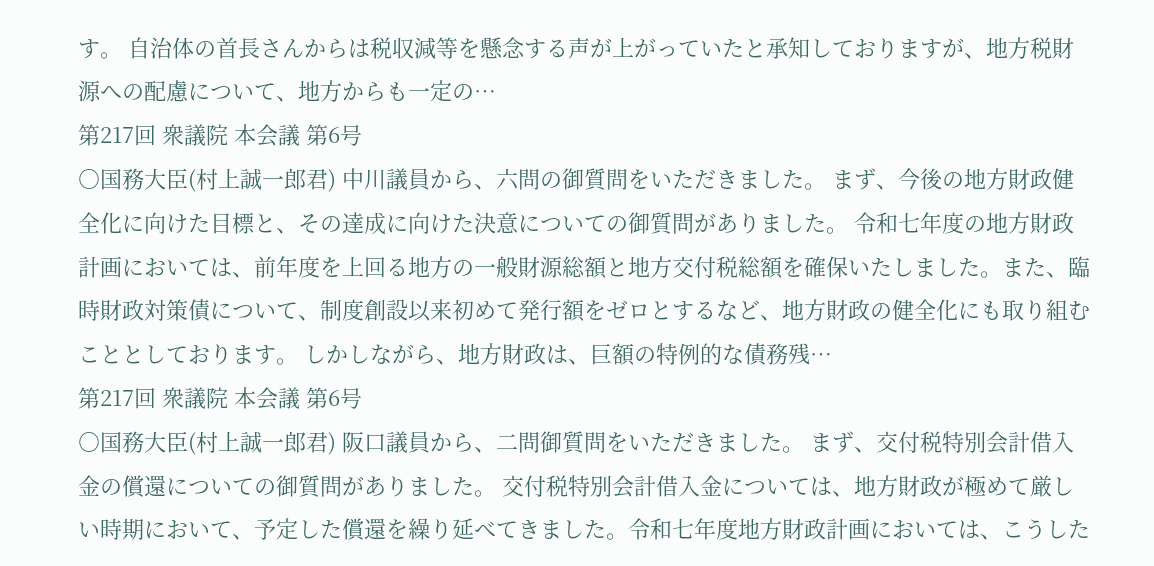す。 自治体の首長さんからは税収減等を懸念する声が上がっていたと承知しておりますが、地方税財源への配慮について、地方からも一定の…
第217回 衆議院 本会議 第6号
○国務大臣(村上誠一郎君) 中川議員から、六問の御質問をいただきました。 まず、今後の地方財政健全化に向けた目標と、その達成に向けた決意についての御質問がありました。 令和七年度の地方財政計画においては、前年度を上回る地方の一般財源総額と地方交付税総額を確保いたしました。また、臨時財政対策債について、制度創設以来初めて発行額をゼロとするなど、地方財政の健全化にも取り組むこととしております。 しかしながら、地方財政は、巨額の特例的な債務残…
第217回 衆議院 本会議 第6号
○国務大臣(村上誠一郎君) 阪口議員から、二問御質問をいただきました。 まず、交付税特別会計借入金の償還についての御質問がありました。 交付税特別会計借入金については、地方財政が極めて厳しい時期において、予定した償還を繰り延べてきました。令和七年度地方財政計画においては、こうした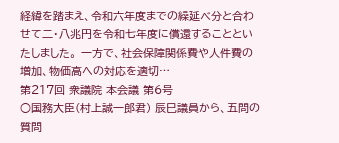経緯を踏まえ、令和六年度までの繰延べ分と合わせて二・八兆円を令和七年度に償還することといたしました。 一方で、社会保障関係費や人件費の増加、物価高への対応を適切…
第217回 衆議院 本会議 第6号
○国務大臣(村上誠一郎君) 辰巳議員から、五問の質問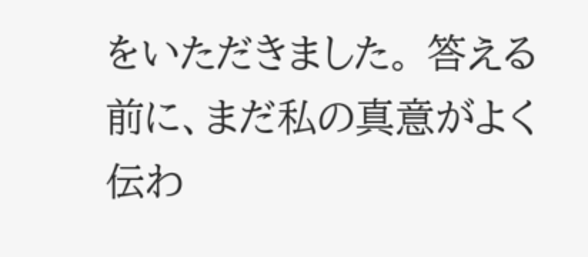をいただきました。 答える前に、まだ私の真意がよく伝わ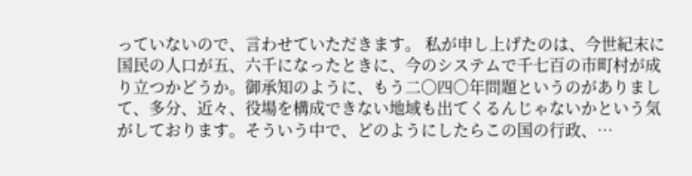っていないので、言わせていただきます。 私が申し上げたのは、今世紀末に国民の人口が五、六千になったときに、今のシステムで千七百の市町村が成り立つかどうか。御承知のように、もう二〇四〇年問題というのがありまして、多分、近々、役場を構成できない地域も出てくるんじゃないかという気がしております。そういう中で、どのようにしたらこの国の行政、…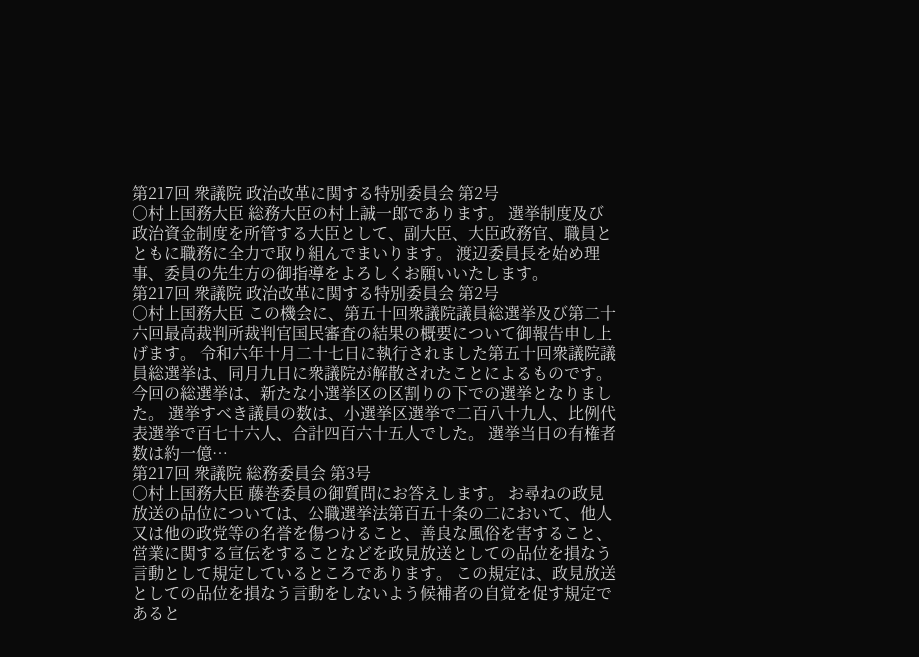第217回 衆議院 政治改革に関する特別委員会 第2号
○村上国務大臣 総務大臣の村上誠一郎であります。 選挙制度及び政治資金制度を所管する大臣として、副大臣、大臣政務官、職員とともに職務に全力で取り組んでまいります。 渡辺委員長を始め理事、委員の先生方の御指導をよろしくお願いいたします。
第217回 衆議院 政治改革に関する特別委員会 第2号
○村上国務大臣 この機会に、第五十回衆議院議員総選挙及び第二十六回最高裁判所裁判官国民審査の結果の概要について御報告申し上げます。 令和六年十月二十七日に執行されました第五十回衆議院議員総選挙は、同月九日に衆議院が解散されたことによるものです。 今回の総選挙は、新たな小選挙区の区割りの下での選挙となりました。 選挙すべき議員の数は、小選挙区選挙で二百八十九人、比例代表選挙で百七十六人、合計四百六十五人でした。 選挙当日の有権者数は約一億…
第217回 衆議院 総務委員会 第3号
○村上国務大臣 藤巻委員の御質問にお答えします。 お尋ねの政見放送の品位については、公職選挙法第百五十条の二において、他人又は他の政党等の名誉を傷つけること、善良な風俗を害すること、営業に関する宣伝をすることなどを政見放送としての品位を損なう言動として規定しているところであります。 この規定は、政見放送としての品位を損なう言動をしないよう候補者の自覚を促す規定であると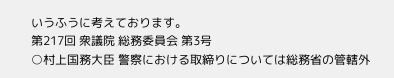いうふうに考えております。
第217回 衆議院 総務委員会 第3号
○村上国務大臣 警察における取締りについては総務省の管轄外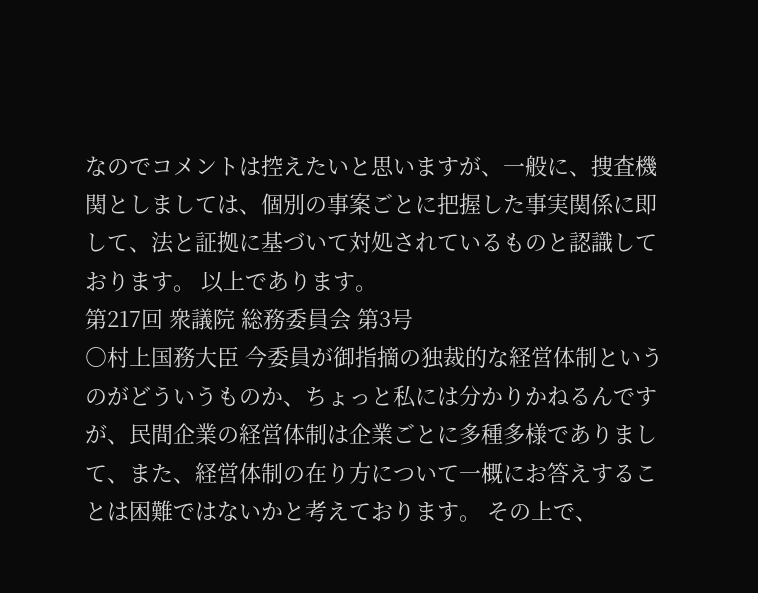なのでコメントは控えたいと思いますが、一般に、捜査機関としましては、個別の事案ごとに把握した事実関係に即して、法と証拠に基づいて対処されているものと認識しております。 以上であります。
第217回 衆議院 総務委員会 第3号
○村上国務大臣 今委員が御指摘の独裁的な経営体制というのがどういうものか、ちょっと私には分かりかねるんですが、民間企業の経営体制は企業ごとに多種多様でありまして、また、経営体制の在り方について一概にお答えすることは困難ではないかと考えております。 その上で、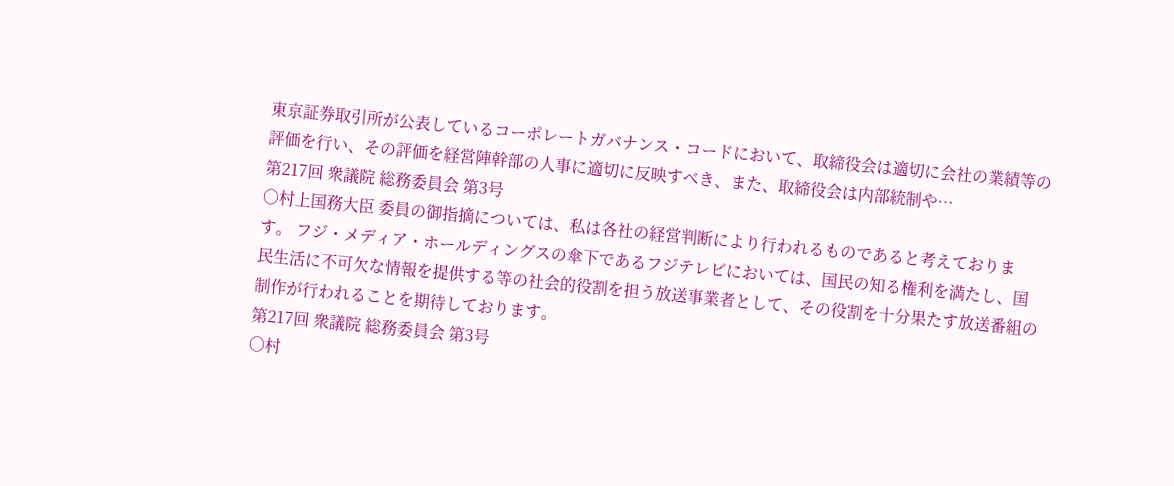東京証券取引所が公表しているコーポレートガバナンス・コードにおいて、取締役会は適切に会社の業績等の評価を行い、その評価を経営陣幹部の人事に適切に反映すべき、また、取締役会は内部統制や…
第217回 衆議院 総務委員会 第3号
○村上国務大臣 委員の御指摘については、私は各社の経営判断により行われるものであると考えております。 フジ・メディア・ホールディングスの傘下であるフジテレビにおいては、国民の知る権利を満たし、国民生活に不可欠な情報を提供する等の社会的役割を担う放送事業者として、その役割を十分果たす放送番組の制作が行われることを期待しております。
第217回 衆議院 総務委員会 第3号
○村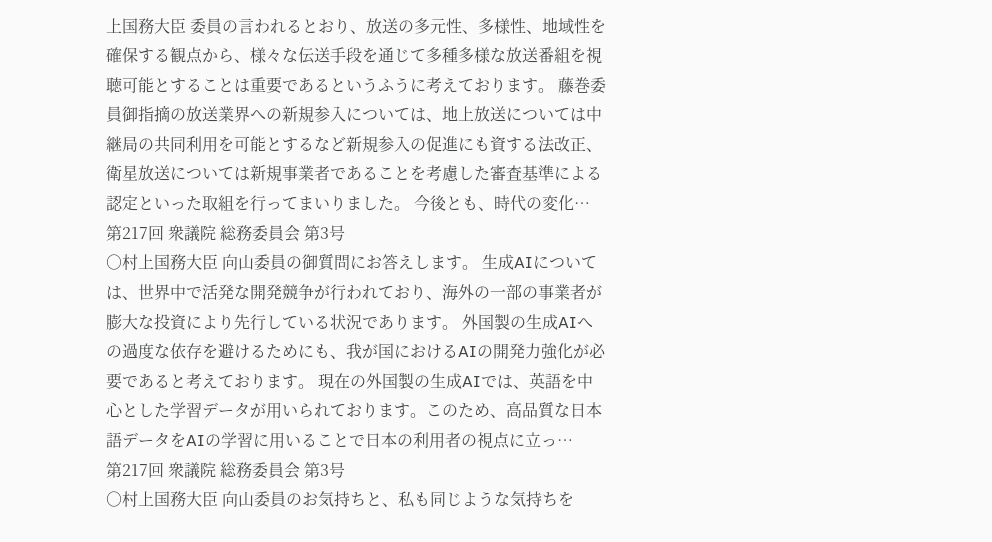上国務大臣 委員の言われるとおり、放送の多元性、多様性、地域性を確保する観点から、様々な伝送手段を通じて多種多様な放送番組を視聴可能とすることは重要であるというふうに考えております。 藤巻委員御指摘の放送業界への新規参入については、地上放送については中継局の共同利用を可能とするなど新規参入の促進にも資する法改正、衛星放送については新規事業者であることを考慮した審査基準による認定といった取組を行ってまいりました。 今後とも、時代の変化…
第217回 衆議院 総務委員会 第3号
○村上国務大臣 向山委員の御質問にお答えします。 生成AIについては、世界中で活発な開発競争が行われており、海外の一部の事業者が膨大な投資により先行している状況であります。 外国製の生成AIへの過度な依存を避けるためにも、我が国におけるAIの開発力強化が必要であると考えております。 現在の外国製の生成AIでは、英語を中心とした学習データが用いられております。このため、高品質な日本語データをAIの学習に用いることで日本の利用者の視点に立っ…
第217回 衆議院 総務委員会 第3号
○村上国務大臣 向山委員のお気持ちと、私も同じような気持ちを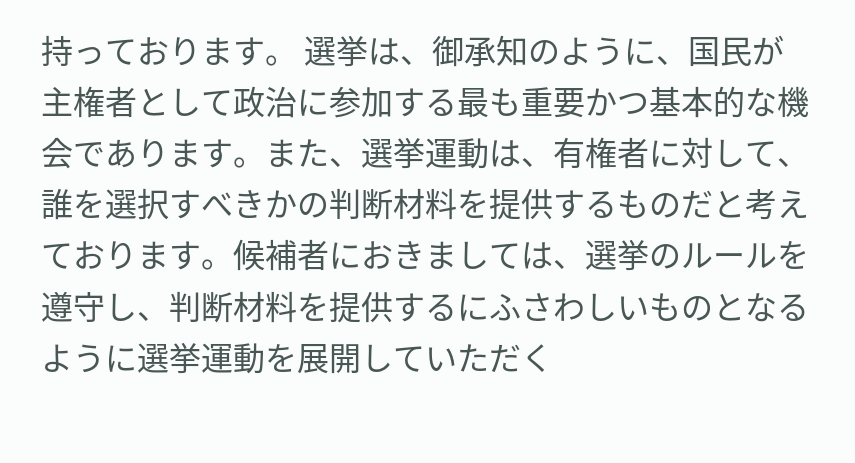持っております。 選挙は、御承知のように、国民が主権者として政治に参加する最も重要かつ基本的な機会であります。また、選挙運動は、有権者に対して、誰を選択すべきかの判断材料を提供するものだと考えております。候補者におきましては、選挙のルールを遵守し、判断材料を提供するにふさわしいものとなるように選挙運動を展開していただく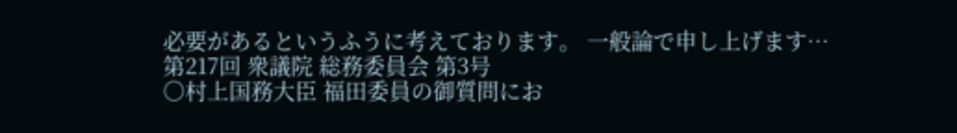必要があるというふうに考えております。 一般論で申し上げます…
第217回 衆議院 総務委員会 第3号
○村上国務大臣 福田委員の御質問にお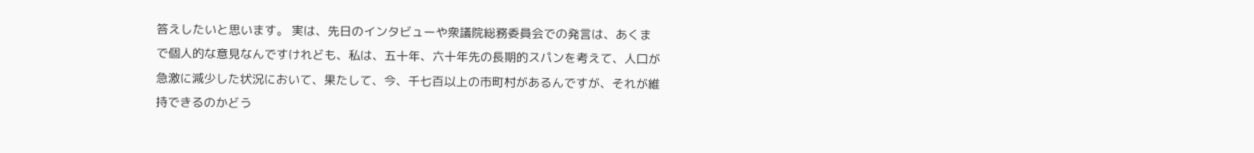答えしたいと思います。 実は、先日のインタビューや衆議院総務委員会での発言は、あくまで個人的な意見なんですけれども、私は、五十年、六十年先の長期的スパンを考えて、人口が急激に減少した状況において、果たして、今、千七百以上の市町村があるんですが、それが維持できるのかどう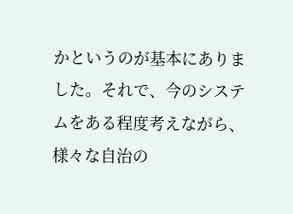かというのが基本にありました。それで、今のシステムをある程度考えながら、様々な自治の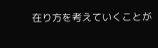在り方を考えていくことが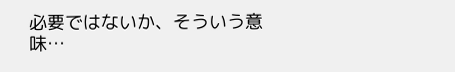必要ではないか、そういう意味…